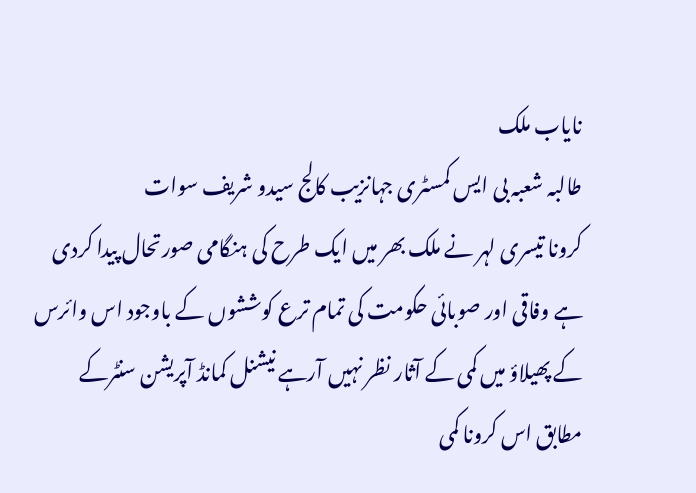نایاب ملک
طالبہ شعبہ بی ایس کمسٹری جہانزیب کالج سیدو شریف سوات
کرونا تیسری لہر نے ملک بھر میں ایک طرح کی ہنگامی صورتحال پیدا کردی ہے وفاقی اور صوبائی حکومت کی تمام ترع کوششوں کے باوجود اس وائرس کے پھیلاؤ میں کمی کے آثار نظر نہیں آرہے نیشنل کمانڈ آپریشن سنٹرکے مطابق اس کرونا کمی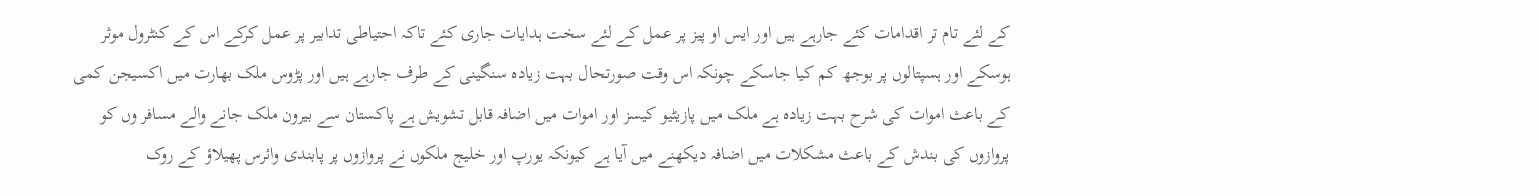کے لئے تام تر اقدامات کئے جارہے ہیں اور ایس او پیز پر عمل کے لئے سخت ہدایات جاری کئے تاکہ احتیاطی تدابیر پر عمل کرکے اس کے کنٹرول موثر ہوسکے اور ہسپتالوں پر بوجھ کم کیا جاسکے چونکہ اس وقت صورتحال بہت زیادہ سنگینی کے طرف جارہے ہیں اور پڑوس ملک بھارت میں اکسیجن کمی کے باعث اموات کی شرح بہت زیادہ ہے ملک میں پازیٹیو کیسز اور اموات میں اضافہ قابل تشویش ہے پاکستان سے بیرون ملک جانے والے مسافر وں کو پروازوں کی بندش کے باعث مشکلات میں اضافہ دیکھنے میں آیا ہے کیونکہ یورپ اور خلیج ملکوں نے پروازوں پر پابندی وائرس پھیلاؤ کے روک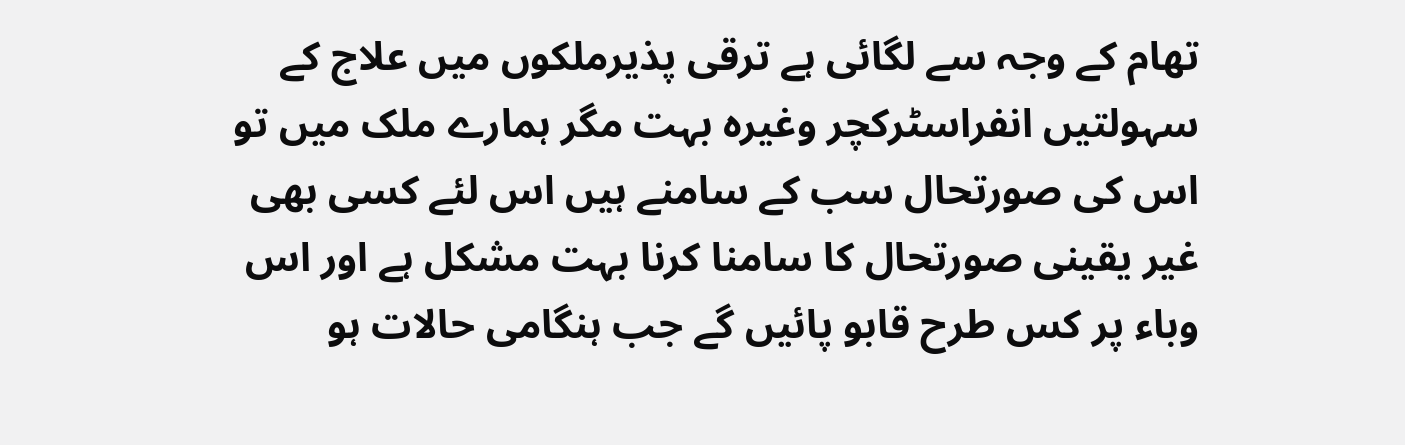تھام کے وجہ سے لگائی ہے ترقی پذیرملکوں میں علاج کے سہولتیں انفراسٹرکچر وغیرہ بہت مگر ہمارے ملک میں تو اس کی صورتحال سب کے سامنے ہیں اس لئے کسی بھی غیر یقینی صورتحال کا سامنا کرنا بہت مشکل ہے اور اس وباء پر کس طرح قابو پائیں گے جب ہنگامی حالات ہو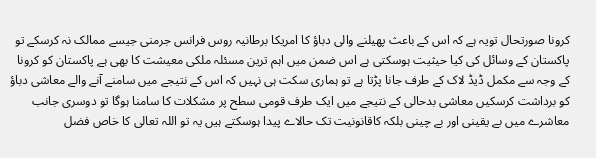کرونا صورتحال تویہ ہے کہ اس کے باعث پھیلنے والی دباؤ کا امریکا برطانیہ روس فرانس جرمنی جیسے ممالک نہ کرسکے تو پاکستان کے وسائل کی کیا حیثیت ہوسکتی ہے اس ضمن میں اہم ترین مسئلہ ملکی معیشت کا بھی ہے پاکستان کو کرونا کے وجہ سے مکمل ڈیڈ لاک کے طرف جانا پڑتا ہے تو ہماری سکت ہی نہیں کہ اس کے نتیجے میں سامنے آنے والے معاشی دباؤ کو برداشت کرسکیں معاشی بدحالی کے نتیجے میں ایک طرف قومی سطح پر مشکلات کا سامنا ہوگا تو دوسری جانب معاشرے میں بے یقینی اور بے چینی بلکہ کاقانونیت تک حالاے پیدا ہوسکتے ہیں یہ تو اللہ تعالی کا خاص فضل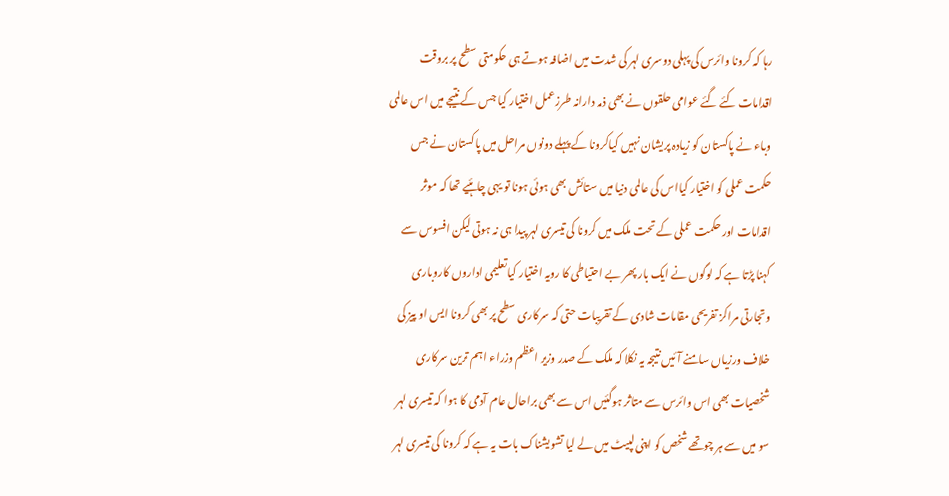رہا کہ کرونا وائرس کی پہلی دوسری لہر کی شدت میں اضافہ ہوتے ہی حکومتی سطح پر بروقت اقدامات کئے گئے عوامی حلقوں نے بھی ذمہ دارانہ طرزعمل اختیار کیا جس کے نتیجے میں اس عالمی وباء نے پاکستان کو زیادہ پریشان نہیں کیاکرونا کے پہلے دونوں مراحل میں پاکستان نے جس حکمت عملی کو اختیار کیااس کی عالمی دنیا میں ستائش بھی ہوئی ہونا تو یہی چاہئیے تھا کہ موثر اقدامات اور حکمت عملی کے تحت ملک میں کرونا کی تیسری لہر پیدا ہی نہ ہوتی لیکن افسوس سے کہنا پڑتا ہے کہ لوگوں نے ایک بار پھر بے احتیاطی کا رویہ اختیار کیاتعلیمی اداروں کاروباری وتجارتی مراکز تفریحی مقامات شادی کے تقریبات حتی کہ سرکاری سطح پر بھی کرونا ایس او پیز کی خلاف ورزیاں سامنے آئیں نتیجہ یہ نکلا کہ ملک کے صدر وزیر اعظم وزراء اہم ترین سرکاری شخصیات بھی اس وائرس سے متاثر ہوگئیں اس سے بھی براحال عام آدمی کا ہوا کہ تیسری لہر سو میں سے ہر چوتھے شخص کو اپنی لپیٹ میں لے لیا تشویشناک بات یہ ہے کہ کرونا کی تیسری لہر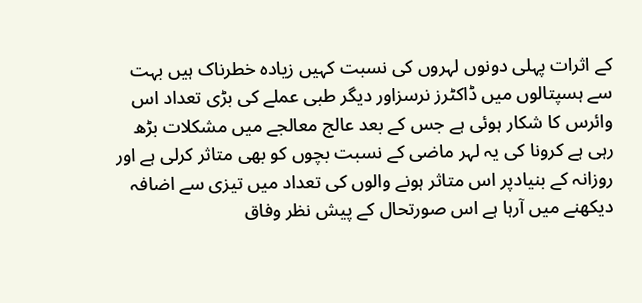کے اثرات پہلی دونوں لہروں کی نسبت کہیں زیادہ خطرناک ہیں بہت سے ہسپتالوں میں ڈاکٹرز نرسزاور دیگر طبی عملے کی بڑی تعداد اس وائرس کا شکار ہوئی ہے جس کے بعد عالج معالجے میں مشکلات بڑھ رہی ہے کرونا کی یہ لہر ماضی کے نسبت بچوں کو بھی متاثر کرلی ہے اور روزانہ کے بنیادپر اس متاثر ہونے والوں کی تعداد میں تیزی سے اضافہ دیکھنے میں آرہا ہے اس صورتحال کے پیش نظر وفاق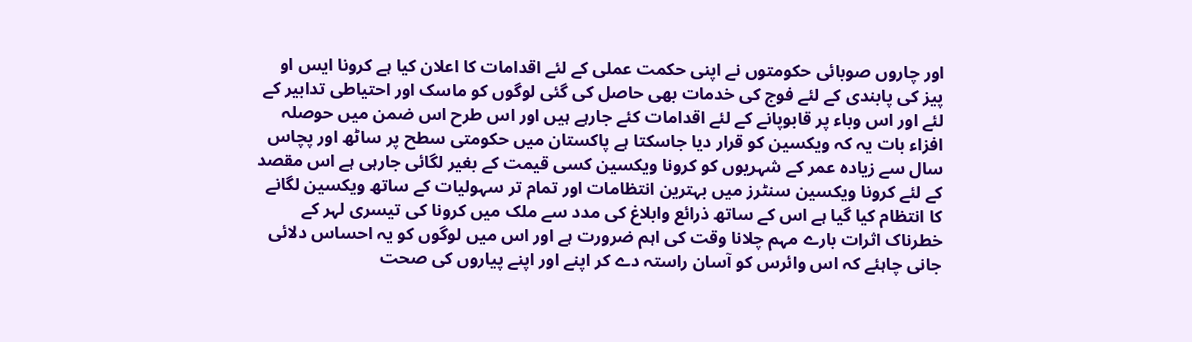اور چاروں صوبائی حکومتوں نے اپنی حکمت عملی کے لئے اقدامات کا اعلان کیا ہے کرونا ایس او پیز کی پابندی کے لئے فوج کی خدمات بھی حاصل کی گئی لوگوں کو ماسک اور احتیاطی تدابیر کے لئے اور اس وباء پر قابوپانے کے لئے اقدامات کئے جارہے ہیں اور اس طرح اس ضمن میں حوصلہ افزاء بات یہ کہ ویکسین کو قرار دیا جاسکتا ہے پاکستان میں حکومتی سطح پر ساٹھ اور پچاس سال سے زیادہ عمر کے شہریوں کو کرونا ویکسین کسی قیمت کے بغیر لگائی جارہی ہے اس مقصد کے لئے کرونا ویکسین سنٹرز میں بہترین انتظامات اور تمام تر سہولیات کے ساتھ ویکسین لگانے کا انتظام کیا گیا ہے اس کے ساتھ ذرائع وابلاغ کی مدد سے ملک میں کرونا کی تیسری لہر کے خطرناک اثرات بارے مہم چلانا وقت کی اہم ضرورت ہے اور اس میں لوگوں کو یہ احساس دلائی جانی چاہئے کہ اس وائرس کو آسان راستہ دے کر اپنے اور اپنے پیاروں کی صحت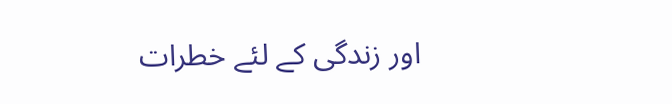اور زندگی کے لئے خطرات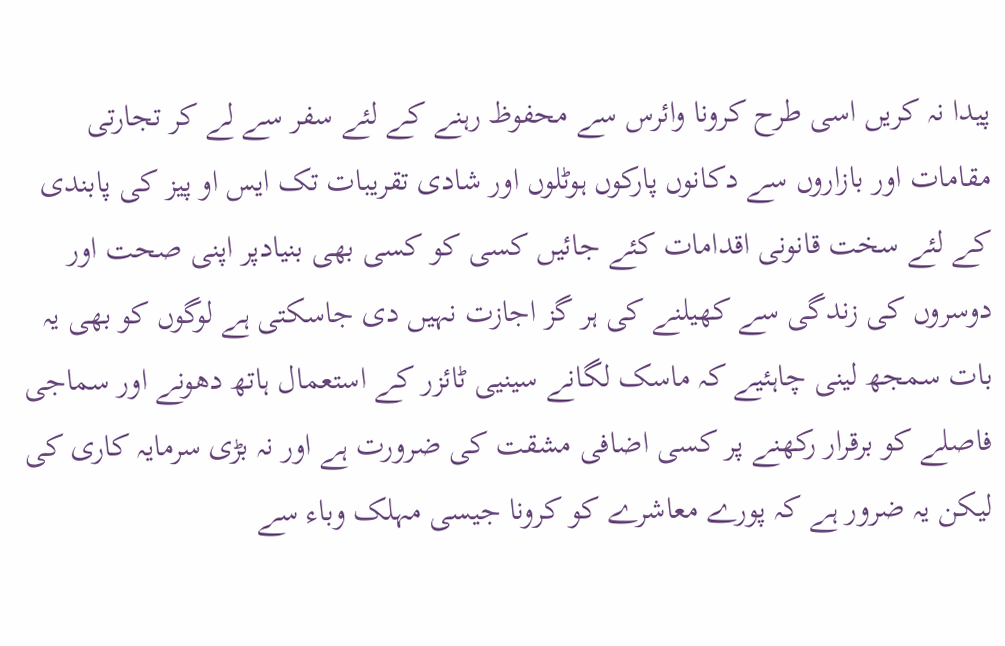پیدا نہ کریں اسی طرح کرونا وائرس سے محفوظ رہنے کے لئے سفر سے لے کر تجارتی مقامات اور بازاروں سے دکانوں پارکوں ہوٹلوں اور شادی تقریبات تک ایس او پیز کی پابندی کے لئے سخت قانونی اقدامات کئے جائیں کسی کو کسی بھی بنیادپر اپنی صحت اور دوسروں کی زندگی سے کھیلنے کی ہر گز اجازت نہیں دی جاسکتی ہے لوگوں کو بھی یہ بات سمجھ لینی چاہئیے کہ ماسک لگانے سینیی ٹائزر کے استعمال ہاتھ دھونے اور سماجی فاصلے کو برقرار رکھنے پر کسی اضافی مشقت کی ضرورت ہے اور نہ بڑی سرمایہ کاری کی لیکن یہ ضرور ہے کہ پورے معاشرے کو کرونا جیسی مہلک وباء سے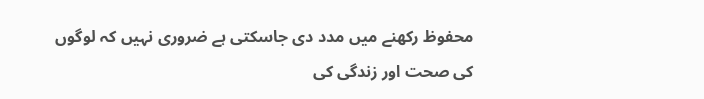محفوظ رکھنے میں مدد دی جاسکتی ہے ضروری نہیں کہ لوگوں کی صحت اور زندگی کی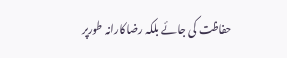حفاظت کی جائے بلکہ رضاکارانہ طورپر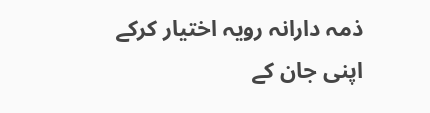ذمہ دارانہ رویہ اختیار کرکے اپنی جان کے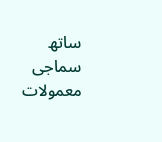ساتھ سماجی معمولات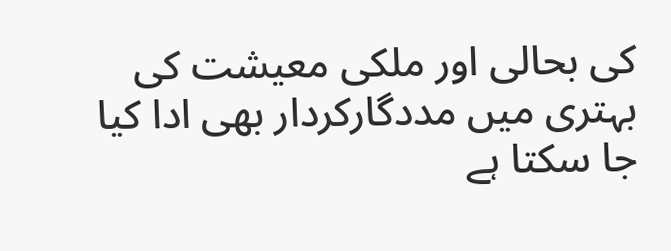کی بحالی اور ملکی معیشت کی بہتری میں مددگارکردار بھی ادا کیا جا سکتا ہے